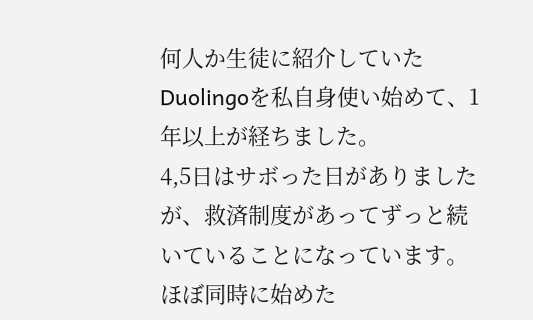何人か生徒に紹介していたDuolingoを私自身使い始めて、1年以上が経ちました。
4,5日はサボった日がありましたが、救済制度があってずっと続いていることになっています。
ほぼ同時に始めた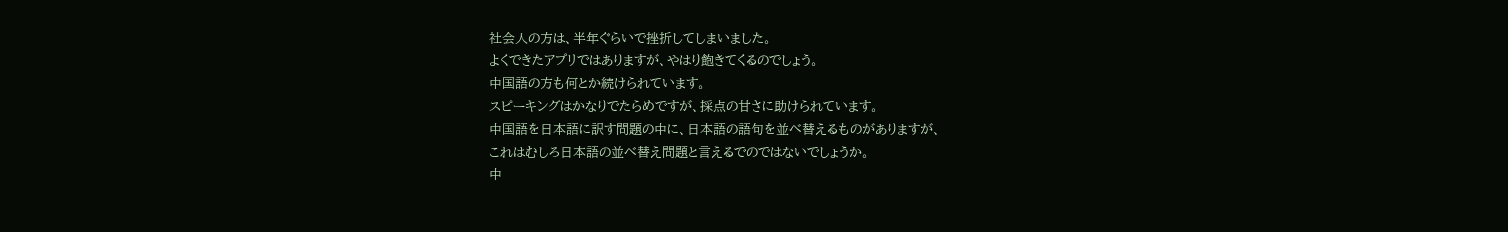社会人の方は、半年ぐらいで挫折してしまいました。
よくできたアプリではありますが、やはり飽きてくるのでしょう。
中国語の方も何とか続けられています。
スピーキングはかなりでたらめですが、採点の甘さに助けられています。
中国語を日本語に訳す問題の中に、日本語の語句を並べ替えるものがありますが、
これはむしろ日本語の並べ替え問題と言えるでのではないでしょうか。
中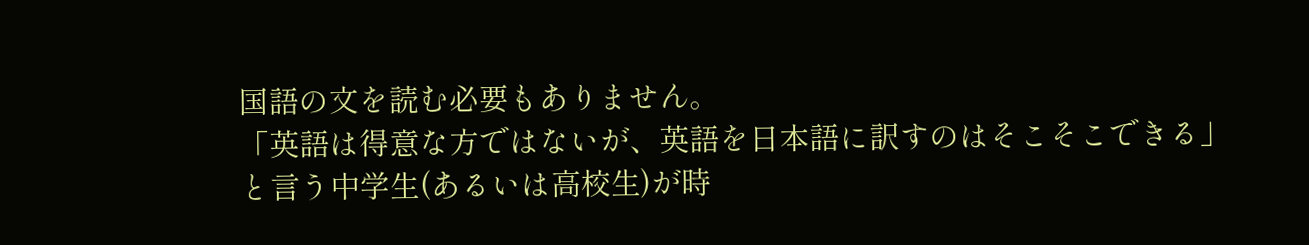国語の文を読む必要もありません。
「英語は得意な方ではないが、英語を日本語に訳すのはそこそこできる」
と言う中学生(あるいは高校生)が時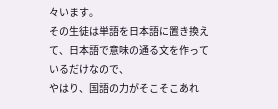々います。
その生徒は単語を日本語に置き換えて、日本語で意味の通る文を作っているだけなので、
やはり、国語の力がそこそこあれ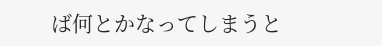ば何とかなってしまうと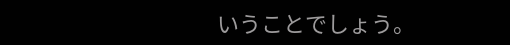いうことでしょう。